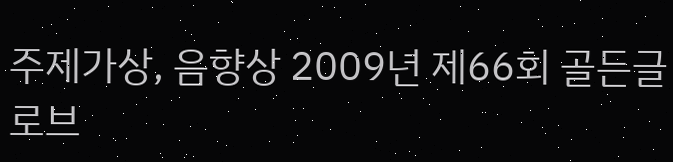주제가상, 음향상 2009년 제66회 골든글로브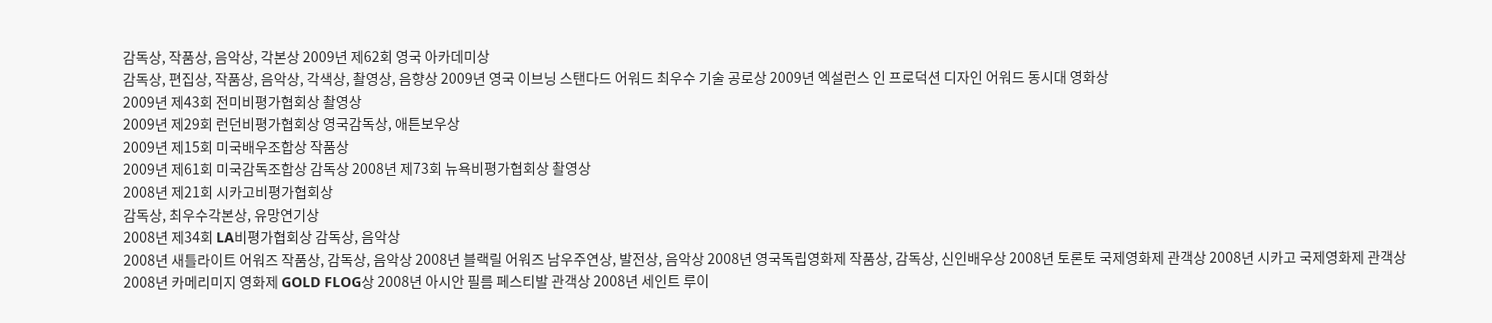감독상, 작품상, 음악상, 각본상 2009년 제62회 영국 아카데미상
감독상, 편집상, 작품상, 음악상, 각색상, 촬영상, 음향상 2009년 영국 이브닝 스탠다드 어워드 최우수 기술 공로상 2009년 엑설런스 인 프로덕션 디자인 어워드 동시대 영화상
2009년 제43회 전미비평가협회상 촬영상
2009년 제29회 런던비평가협회상 영국감독상, 애튼보우상
2009년 제15회 미국배우조합상 작품상
2009년 제61회 미국감독조합상 감독상 2008년 제73회 뉴욕비평가협회상 촬영상
2008년 제21회 시카고비평가협회상
감독상, 최우수각본상, 유망연기상
2008년 제34회 LA비평가협회상 감독상, 음악상
2008년 새틀라이트 어워즈 작품상, 감독상, 음악상 2008년 블랙릴 어워즈 남우주연상, 발전상, 음악상 2008년 영국독립영화제 작품상, 감독상, 신인배우상 2008년 토론토 국제영화제 관객상 2008년 시카고 국제영화제 관객상 2008년 카메리미지 영화제 GOLD FLOG상 2008년 아시안 필름 페스티발 관객상 2008년 세인트 루이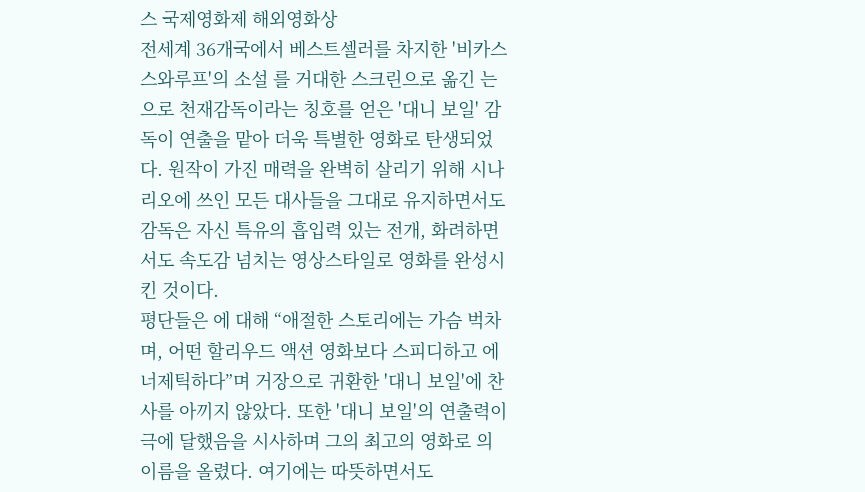스 국제영화제 해외영화상
전세계 36개국에서 베스트셀러를 차지한 '비카스 스와루프'의 소설 를 거대한 스크린으로 옮긴 는 으로 천재감독이라는 칭호를 얻은 '대니 보일' 감독이 연출을 맡아 더욱 특별한 영화로 탄생되었다. 원작이 가진 매력을 완벽히 살리기 위해 시나리오에 쓰인 모든 대사들을 그대로 유지하면서도 감독은 자신 특유의 흡입력 있는 전개, 화려하면서도 속도감 넘치는 영상스타일로 영화를 완성시킨 것이다.
평단들은 에 대해 “애절한 스토리에는 가슴 벅차며, 어떤 할리우드 액션 영화보다 스피디하고 에너제틱하다”며 거장으로 귀환한 '대니 보일'에 찬사를 아끼지 않았다. 또한 '대니 보일'의 연출력이 극에 달했음을 시사하며 그의 최고의 영화로 의 이름을 올렸다. 여기에는 따뜻하면서도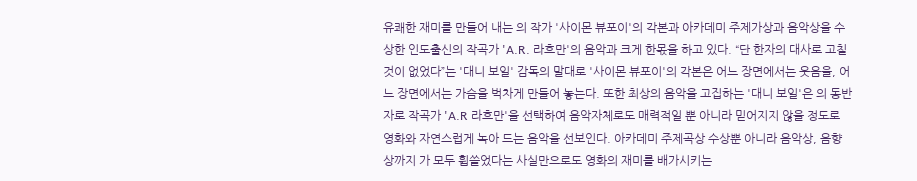유쾌한 재미를 만들어 내는 의 작가 '사이몬 뷰포이'의 각본과 아카데미 주제가상과 음악상을 수상한 인도출신의 작곡가 'A.R. 라흐만'의 음악과 크게 한몫을 하고 있다. “단 한자의 대사로 고칠 것이 없었다”는 '대니 보일' 감독의 말대로 '사이몬 뷰포이'의 각본은 어느 장면에서는 웃음을, 어느 장면에서는 가슴을 벅차게 만들어 놓는다. 또한 최상의 음악을 고집하는 '대니 보일'은 의 동반자로 작곡가 'A.R 라흐만'을 선택하여 음악자체로도 매력적일 뿐 아니라 믿어지지 않을 정도로 영화와 자연스럽게 녹아 드는 음악을 선보인다. 아카데미 주제곡상 수상뿐 아니라 음악상, 음향상까지 가 모두 휩쓸었다는 사실만으로도 영화의 재미를 배가시키는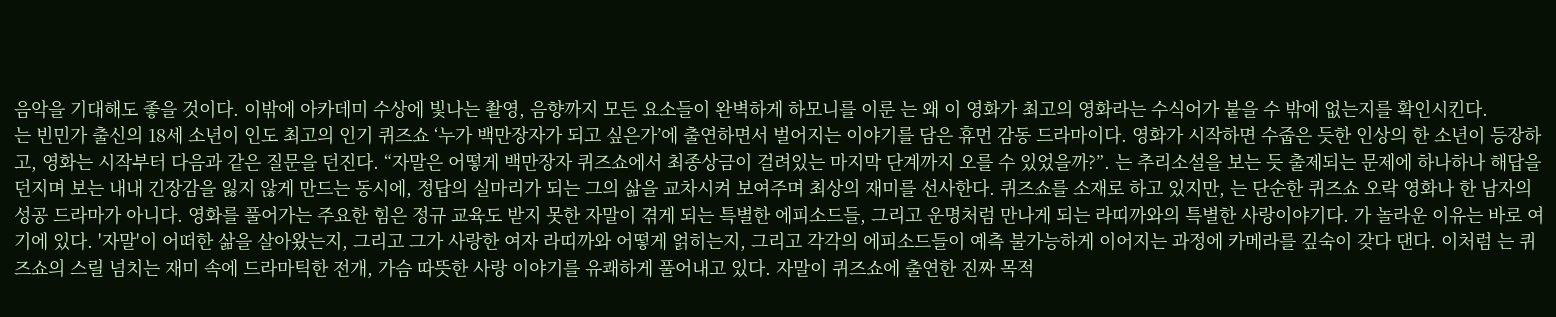음악을 기대해도 좋을 것이다. 이밖에 아카데미 수상에 빛나는 촬영, 음향까지 모든 요소들이 완벽하게 하모니를 이룬 는 왜 이 영화가 최고의 영화라는 수식어가 붙을 수 밖에 없는지를 확인시킨다.
는 빈민가 출신의 18세 소년이 인도 최고의 인기 퀴즈쇼 ‘누가 백만장자가 되고 싶은가’에 출연하면서 벌어지는 이야기를 담은 휴먼 감동 드라마이다. 영화가 시작하면 수줍은 듯한 인상의 한 소년이 등장하고, 영화는 시작부터 다음과 같은 질문을 던진다. “자말은 어떻게 백만장자 퀴즈쇼에서 최종상금이 걸려있는 마지막 단계까지 오를 수 있었을까?”. 는 추리소설을 보는 듯 출제되는 문제에 하나하나 해답을 던지며 보는 내내 긴장감을 잃지 않게 만드는 동시에, 정답의 실마리가 되는 그의 삶을 교차시켜 보여주며 최상의 재미를 선사한다. 퀴즈쇼를 소재로 하고 있지만, 는 단순한 퀴즈쇼 오락 영화나 한 남자의 성공 드라마가 아니다. 영화를 풀어가는 주요한 힘은 정규 교육도 받지 못한 자말이 겪게 되는 특별한 에피소드들, 그리고 운명처럼 만나게 되는 라띠까와의 특별한 사랑이야기다. 가 놀라운 이유는 바로 여기에 있다. '자말'이 어떠한 삶을 살아왔는지, 그리고 그가 사랑한 여자 라띠까와 어떻게 얽히는지, 그리고 각각의 에피소드들이 예측 불가능하게 이어지는 과정에 카메라를 깊숙이 갖다 댄다. 이처럼 는 퀴즈쇼의 스릴 넘치는 재미 속에 드라마틱한 전개, 가슴 따뜻한 사랑 이야기를 유쾌하게 풀어내고 있다. 자말이 퀴즈쇼에 출연한 진짜 목적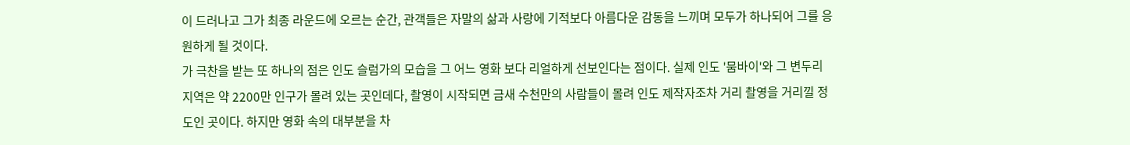이 드러나고 그가 최종 라운드에 오르는 순간, 관객들은 자말의 삶과 사랑에 기적보다 아름다운 감동을 느끼며 모두가 하나되어 그를 응원하게 될 것이다.
가 극찬을 받는 또 하나의 점은 인도 슬럼가의 모습을 그 어느 영화 보다 리얼하게 선보인다는 점이다. 실제 인도 '뭄바이'와 그 변두리 지역은 약 2200만 인구가 몰려 있는 곳인데다, 촬영이 시작되면 금새 수천만의 사람들이 몰려 인도 제작자조차 거리 촬영을 거리낄 정도인 곳이다. 하지만 영화 속의 대부분을 차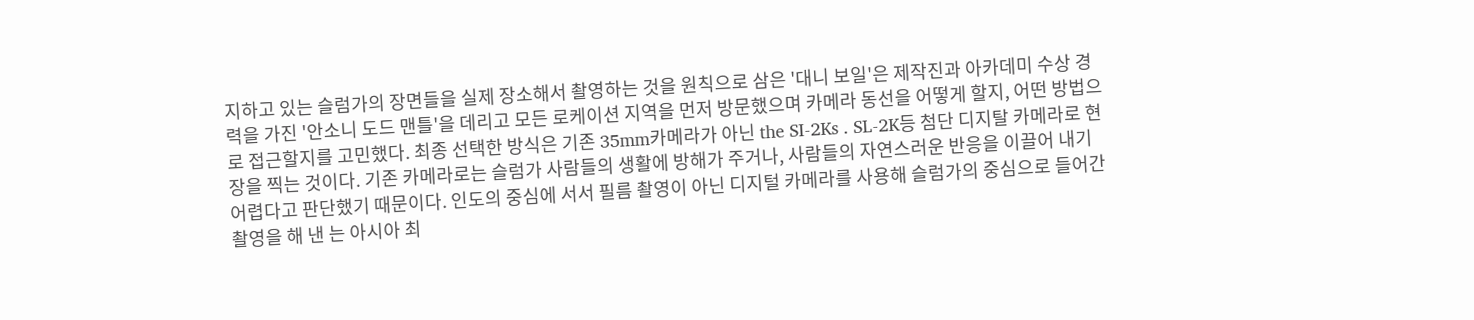지하고 있는 슬럼가의 장면들을 실제 장소해서 촬영하는 것을 원칙으로 삼은 '대니 보일'은 제작진과 아카데미 수상 경력을 가진 '안소니 도드 맨틀'을 데리고 모든 로케이션 지역을 먼저 방문했으며 카메라 동선을 어떻게 할지, 어떤 방법으로 접근할지를 고민했다. 최종 선택한 방식은 기존 35mm카메라가 아닌 the SI-2Ks . SL-2K등 첨단 디지탈 카메라로 현장을 찍는 것이다. 기존 카메라로는 슬럼가 사람들의 생활에 방해가 주거나, 사람들의 자연스러운 반응을 이끌어 내기 어렵다고 판단했기 때문이다. 인도의 중심에 서서 필름 촬영이 아닌 디지털 카메라를 사용해 슬럼가의 중심으로 들어간 촬영을 해 낸 는 아시아 최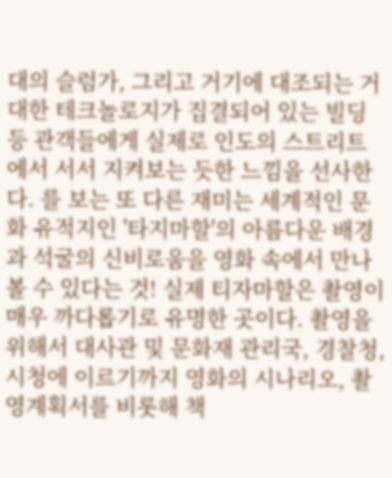대의 슬럼가, 그리고 거기에 대조되는 거대한 테크놀로지가 집결되어 있는 빌딩 등 관객들에게 실제로 인도의 스트리트에서 서서 지켜보는 듯한 느낌을 선사한다. 를 보는 또 다른 재미는 세계적인 문화 유적지인 '타지마할'의 아름다운 배경과 석굴의 신비로움을 영화 속에서 만나 볼 수 있다는 것! 실제 티자마할은 촬영이 매우 까다롭기로 유명한 곳이다. 촬영을 위해서 대사관 및 문화재 관리국, 경찰청, 시청에 이르기까지 영화의 시나리오, 촬영계획서를 비롯해 책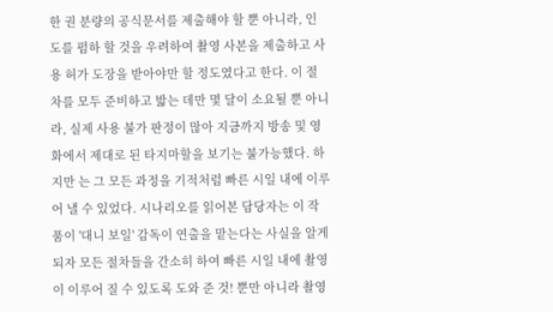한 권 분량의 공식문서를 제출해야 할 뿐 아니라, 인도를 펌하 할 것을 우려하여 촬영 사본을 제출하고 사용 허가 도장을 받아야만 할 정도였다고 한다. 이 절차를 모두 준비하고 밟는 데만 몇 달이 소요될 뿐 아니라, 실제 사용 불가 판정이 많아 지금까지 방송 및 영화에서 제대로 된 타지마할을 보기는 불가능했다. 하지만 는 그 모든 과정을 기적처럼 빠른 시일 내에 이루어 낼 수 있었다. 시나리오를 읽어본 담당자는 이 작품이 '대니 보일' 감독이 연출을 맡는다는 사실을 알게 되자 모든 절차들을 간소히 하여 빠른 시일 내에 촬영이 이루어 질 수 있도록 도와 준 것! 뿐만 아니라 촬영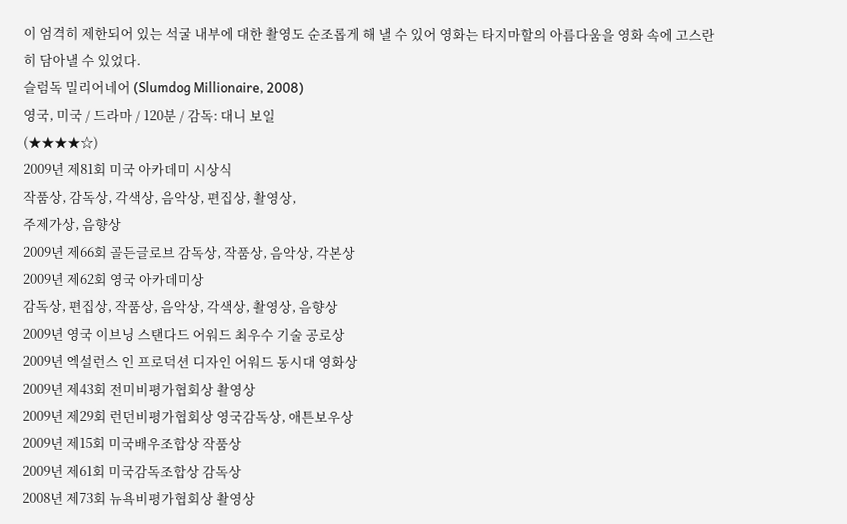이 엄격히 제한되어 있는 석굴 내부에 대한 촬영도 순조롭게 해 낼 수 있어 영화는 타지마할의 아름다움을 영화 속에 고스란히 담아낼 수 있었다.
슬럼독 밀리어네어 (Slumdog Millionaire, 2008)
영국, 미국 / 드라마 / 120분 / 감독: 대니 보일
(★★★★☆)
2009년 제81회 미국 아카데미 시상식
작품상, 감독상, 각색상, 음악상, 편집상, 촬영상,
주제가상, 음향상
2009년 제66회 골든글로브 감독상, 작품상, 음악상, 각본상
2009년 제62회 영국 아카데미상
감독상, 편집상, 작품상, 음악상, 각색상, 촬영상, 음향상
2009년 영국 이브닝 스탠다드 어워드 최우수 기술 공로상
2009년 엑설런스 인 프로덕션 디자인 어워드 동시대 영화상
2009년 제43회 전미비평가협회상 촬영상
2009년 제29회 런던비평가협회상 영국감독상, 애튼보우상
2009년 제15회 미국배우조합상 작품상
2009년 제61회 미국감독조합상 감독상
2008년 제73회 뉴욕비평가협회상 촬영상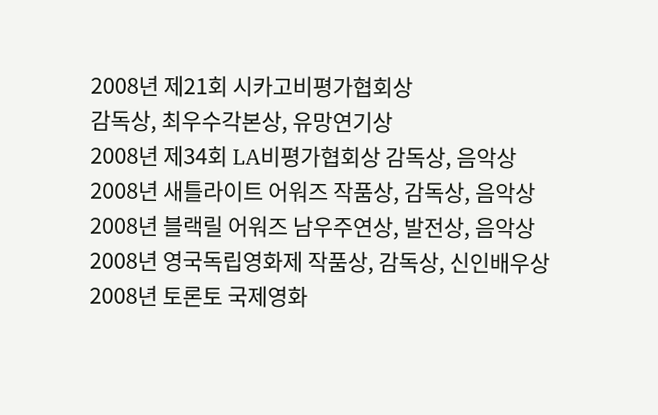2008년 제21회 시카고비평가협회상
감독상, 최우수각본상, 유망연기상
2008년 제34회 LA비평가협회상 감독상, 음악상
2008년 새틀라이트 어워즈 작품상, 감독상, 음악상
2008년 블랙릴 어워즈 남우주연상, 발전상, 음악상
2008년 영국독립영화제 작품상, 감독상, 신인배우상
2008년 토론토 국제영화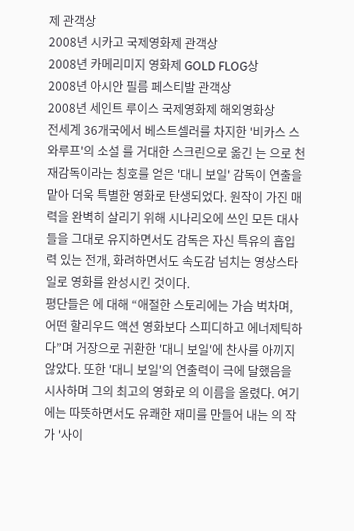제 관객상
2008년 시카고 국제영화제 관객상
2008년 카메리미지 영화제 GOLD FLOG상
2008년 아시안 필름 페스티발 관객상
2008년 세인트 루이스 국제영화제 해외영화상
전세계 36개국에서 베스트셀러를 차지한 '비카스 스와루프'의 소설 를 거대한 스크린으로 옮긴 는 으로 천재감독이라는 칭호를 얻은 '대니 보일' 감독이 연출을 맡아 더욱 특별한 영화로 탄생되었다. 원작이 가진 매력을 완벽히 살리기 위해 시나리오에 쓰인 모든 대사들을 그대로 유지하면서도 감독은 자신 특유의 흡입력 있는 전개, 화려하면서도 속도감 넘치는 영상스타일로 영화를 완성시킨 것이다.
평단들은 에 대해 “애절한 스토리에는 가슴 벅차며, 어떤 할리우드 액션 영화보다 스피디하고 에너제틱하다”며 거장으로 귀환한 '대니 보일'에 찬사를 아끼지 않았다. 또한 '대니 보일'의 연출력이 극에 달했음을 시사하며 그의 최고의 영화로 의 이름을 올렸다. 여기에는 따뜻하면서도 유쾌한 재미를 만들어 내는 의 작가 '사이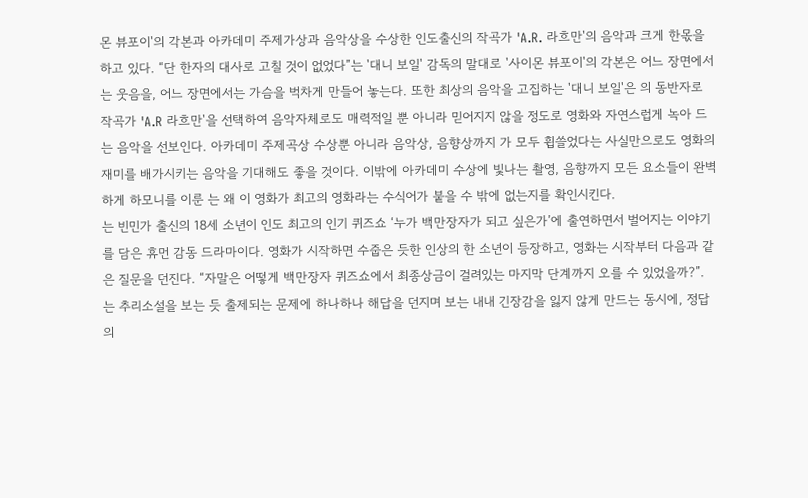몬 뷰포이'의 각본과 아카데미 주제가상과 음악상을 수상한 인도출신의 작곡가 'A.R. 라흐만'의 음악과 크게 한몫을 하고 있다. “단 한자의 대사로 고칠 것이 없었다”는 '대니 보일' 감독의 말대로 '사이몬 뷰포이'의 각본은 어느 장면에서는 웃음을, 어느 장면에서는 가슴을 벅차게 만들어 놓는다. 또한 최상의 음악을 고집하는 '대니 보일'은 의 동반자로 작곡가 'A.R 라흐만'을 선택하여 음악자체로도 매력적일 뿐 아니라 믿어지지 않을 정도로 영화와 자연스럽게 녹아 드는 음악을 선보인다. 아카데미 주제곡상 수상뿐 아니라 음악상, 음향상까지 가 모두 휩쓸었다는 사실만으로도 영화의 재미를 배가시키는 음악을 기대해도 좋을 것이다. 이밖에 아카데미 수상에 빛나는 촬영, 음향까지 모든 요소들이 완벽하게 하모니를 이룬 는 왜 이 영화가 최고의 영화라는 수식어가 붙을 수 밖에 없는지를 확인시킨다.
는 빈민가 출신의 18세 소년이 인도 최고의 인기 퀴즈쇼 ‘누가 백만장자가 되고 싶은가’에 출연하면서 벌어지는 이야기를 담은 휴먼 감동 드라마이다. 영화가 시작하면 수줍은 듯한 인상의 한 소년이 등장하고, 영화는 시작부터 다음과 같은 질문을 던진다. “자말은 어떻게 백만장자 퀴즈쇼에서 최종상금이 걸려있는 마지막 단계까지 오를 수 있었을까?”. 는 추리소설을 보는 듯 출제되는 문제에 하나하나 해답을 던지며 보는 내내 긴장감을 잃지 않게 만드는 동시에, 정답의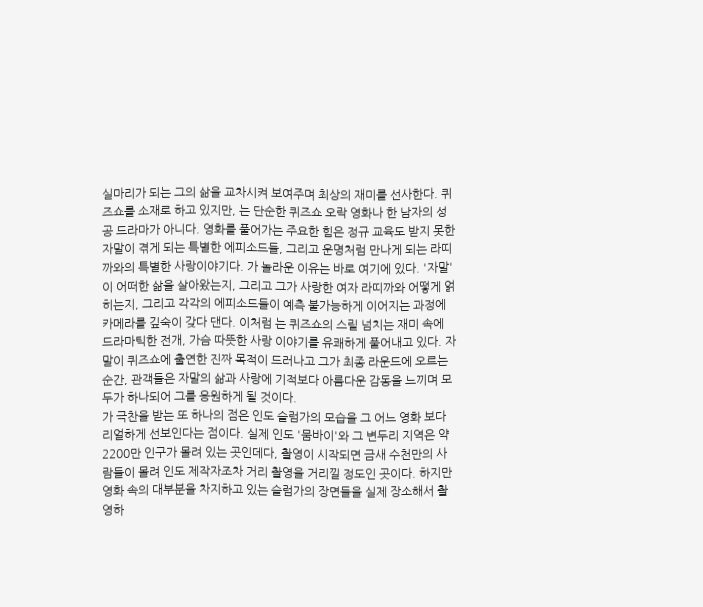실마리가 되는 그의 삶을 교차시켜 보여주며 최상의 재미를 선사한다. 퀴즈쇼를 소재로 하고 있지만, 는 단순한 퀴즈쇼 오락 영화나 한 남자의 성공 드라마가 아니다. 영화를 풀어가는 주요한 힘은 정규 교육도 받지 못한 자말이 겪게 되는 특별한 에피소드들, 그리고 운명처럼 만나게 되는 라띠까와의 특별한 사랑이야기다. 가 놀라운 이유는 바로 여기에 있다. '자말'이 어떠한 삶을 살아왔는지, 그리고 그가 사랑한 여자 라띠까와 어떻게 얽히는지, 그리고 각각의 에피소드들이 예측 불가능하게 이어지는 과정에 카메라를 깊숙이 갖다 댄다. 이처럼 는 퀴즈쇼의 스릴 넘치는 재미 속에 드라마틱한 전개, 가슴 따뜻한 사랑 이야기를 유쾌하게 풀어내고 있다. 자말이 퀴즈쇼에 출연한 진짜 목적이 드러나고 그가 최종 라운드에 오르는 순간, 관객들은 자말의 삶과 사랑에 기적보다 아름다운 감동을 느끼며 모두가 하나되어 그를 응원하게 될 것이다.
가 극찬을 받는 또 하나의 점은 인도 슬럼가의 모습을 그 어느 영화 보다 리얼하게 선보인다는 점이다. 실제 인도 '뭄바이'와 그 변두리 지역은 약 2200만 인구가 몰려 있는 곳인데다, 촬영이 시작되면 금새 수천만의 사람들이 몰려 인도 제작자조차 거리 촬영을 거리낄 정도인 곳이다. 하지만 영화 속의 대부분을 차지하고 있는 슬럼가의 장면들을 실제 장소해서 촬영하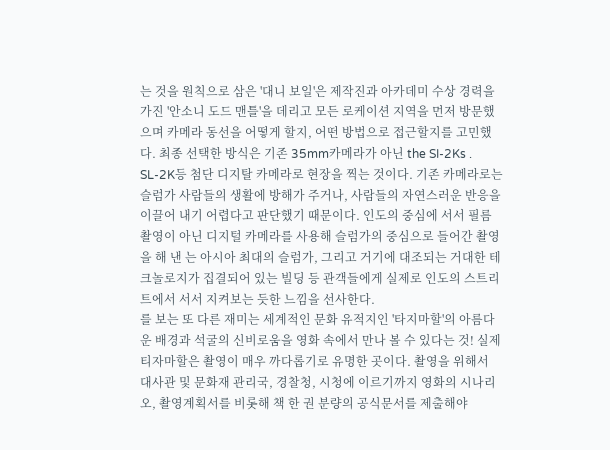는 것을 원칙으로 삼은 '대니 보일'은 제작진과 아카데미 수상 경력을 가진 '안소니 도드 맨틀'을 데리고 모든 로케이션 지역을 먼저 방문했으며 카메라 동선을 어떻게 할지, 어떤 방법으로 접근할지를 고민했다. 최종 선택한 방식은 기존 35mm카메라가 아닌 the SI-2Ks . SL-2K등 첨단 디지탈 카메라로 현장을 찍는 것이다. 기존 카메라로는 슬럼가 사람들의 생활에 방해가 주거나, 사람들의 자연스러운 반응을 이끌어 내기 어렵다고 판단했기 때문이다. 인도의 중심에 서서 필름 촬영이 아닌 디지털 카메라를 사용해 슬럼가의 중심으로 들어간 촬영을 해 낸 는 아시아 최대의 슬럼가, 그리고 거기에 대조되는 거대한 테크놀로지가 집결되어 있는 빌딩 등 관객들에게 실제로 인도의 스트리트에서 서서 지켜보는 듯한 느낌을 선사한다.
를 보는 또 다른 재미는 세계적인 문화 유적지인 '타지마할'의 아름다운 배경과 석굴의 신비로움을 영화 속에서 만나 볼 수 있다는 것! 실제 티자마할은 촬영이 매우 까다롭기로 유명한 곳이다. 촬영을 위해서 대사관 및 문화재 관리국, 경찰청, 시청에 이르기까지 영화의 시나리오, 촬영계획서를 비롯해 책 한 권 분량의 공식문서를 제출해야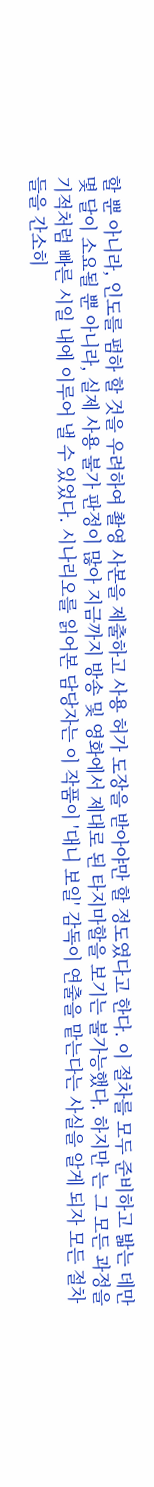할 뿐 아니라, 인도를 펌하 할 것을 우려하여 촬영 사본을 제출하고 사용 허가 도장을 받아야만 할 정도였다고 한다. 이 절차를 모두 준비하고 밟는 데만 몇 달이 소요될 뿐 아니라, 실제 사용 불가 판정이 많아 지금까지 방송 및 영화에서 제대로 된 타지마할을 보기는 불가능했다. 하지만 는 그 모든 과정을 기적처럼 빠른 시일 내에 이루어 낼 수 있었다. 시나리오를 읽어본 담당자는 이 작품이 '대니 보일' 감독이 연출을 맡는다는 사실을 알게 되자 모든 절차들을 간소히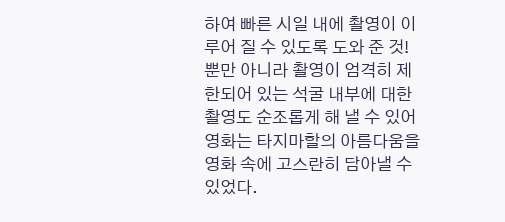하여 빠른 시일 내에 촬영이 이루어 질 수 있도록 도와 준 것! 뿐만 아니라 촬영이 엄격히 제한되어 있는 석굴 내부에 대한 촬영도 순조롭게 해 낼 수 있어 영화는 타지마할의 아름다움을 영화 속에 고스란히 담아낼 수 있었다.